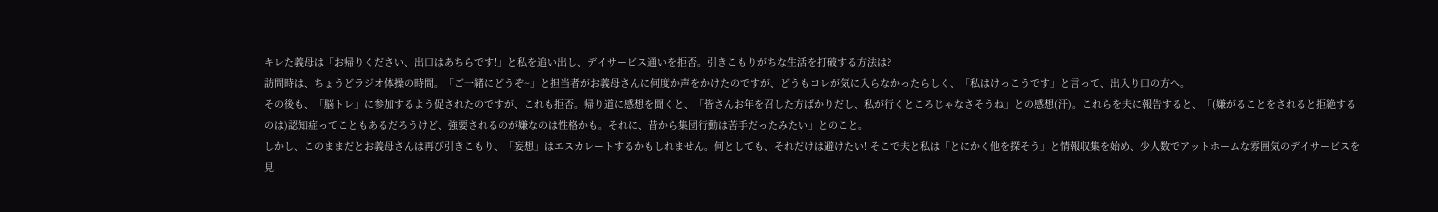キレた義母は「お帰りください、出口はあちらです!」と私を追い出し、デイサービス通いを拒否。引きこもりがちな生活を打破する方法は?
訪問時は、ちょうどラジオ体操の時間。「ご一緒にどうぞ~」と担当者がお義母さんに何度か声をかけたのですが、どうもコレが気に入らなかったらしく、「私はけっこうです」と言って、出入り口の方へ。
その後も、「脳トレ」に参加するよう促されたのですが、これも拒否。帰り道に感想を聞くと、「皆さんお年を召した方ばかりだし、私が行くところじゃなさそうね」との感想(汗)。これらを夫に報告すると、「(嫌がることをされると拒絶するのは)認知症ってこともあるだろうけど、強要されるのが嫌なのは性格かも。それに、昔から集団行動は苦手だったみたい」とのこと。
しかし、このままだとお義母さんは再び引きこもり、「妄想」はエスカレートするかもしれません。何としても、それだけは避けたい! そこで夫と私は「とにかく他を探そう」と情報収集を始め、少人数でアットホームな雰囲気のデイサービスを見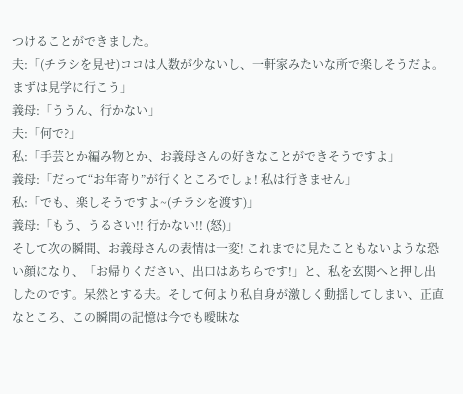つけることができました。
夫:「(チラシを見せ)ココは人数が少ないし、一軒家みたいな所で楽しそうだよ。まずは見学に行こう」
義母:「ううん、行かない」
夫:「何で?」
私:「手芸とか編み物とか、お義母さんの好きなことができそうですよ」
義母:「だって“お年寄り”が行くところでしょ! 私は行きません」
私:「でも、楽しそうですよ~(チラシを渡す)」
義母:「もう、うるさい!! 行かない!! (怒)」
そして次の瞬間、お義母さんの表情は一変! これまでに見たこともないような恐い顔になり、「お帰りください、出口はあちらです!」と、私を玄関へと押し出したのです。呆然とする夫。そして何より私自身が激しく動揺してしまい、正直なところ、この瞬間の記憶は今でも曖昧な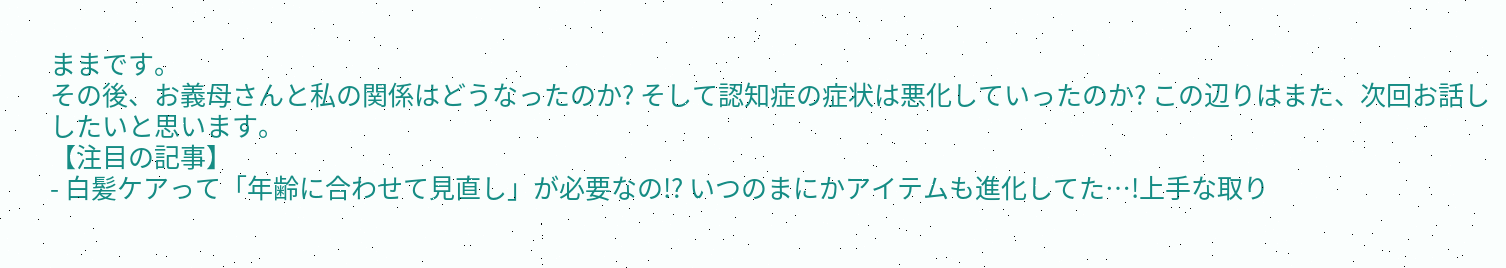ままです。
その後、お義母さんと私の関係はどうなったのか? そして認知症の症状は悪化していったのか? この辺りはまた、次回お話ししたいと思います。
【注目の記事】
- 白髪ケアって「年齢に合わせて見直し」が必要なの!? いつのまにかアイテムも進化してた…!上手な取り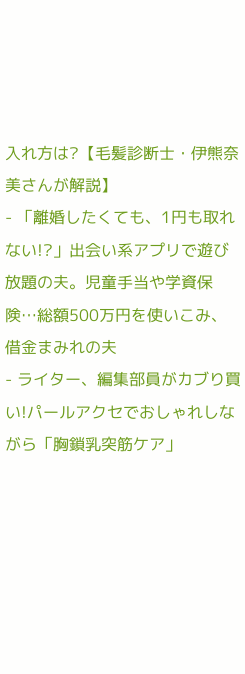入れ方は?【毛髪診断士・伊熊奈美さんが解説】
- 「離婚したくても、1円も取れない!?」出会い系アプリで遊び放題の夫。児童手当や学資保険…総額500万円を使いこみ、借金まみれの夫
- ライター、編集部員がカブり買い!パールアクセでおしゃれしながら「胸鎖乳突筋ケア」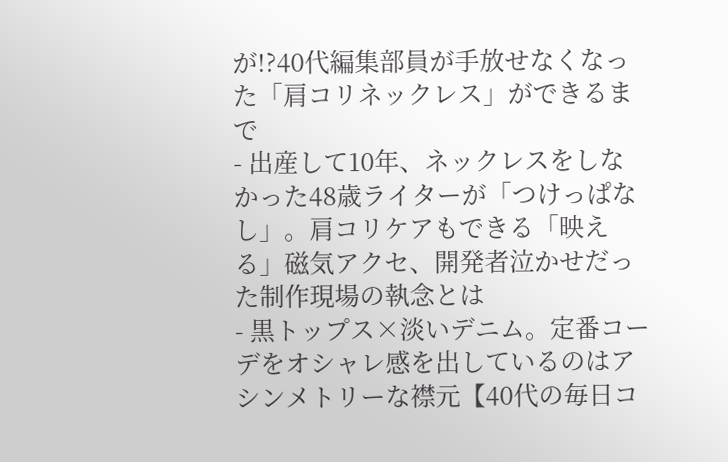が!?40代編集部員が手放せなくなった「肩コリネックレス」ができるまで
- 出産して10年、ネックレスをしなかった48歳ライターが「つけっぱなし」。肩コリケアもできる「映える」磁気アクセ、開発者泣かせだった制作現場の執念とは
- 黒トップス×淡いデニム。定番コーデをオシャレ感を出しているのはアシンメトリーな襟元【40代の毎日コ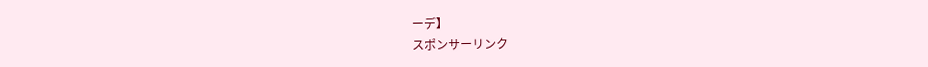ーデ】
スポンサーリンク